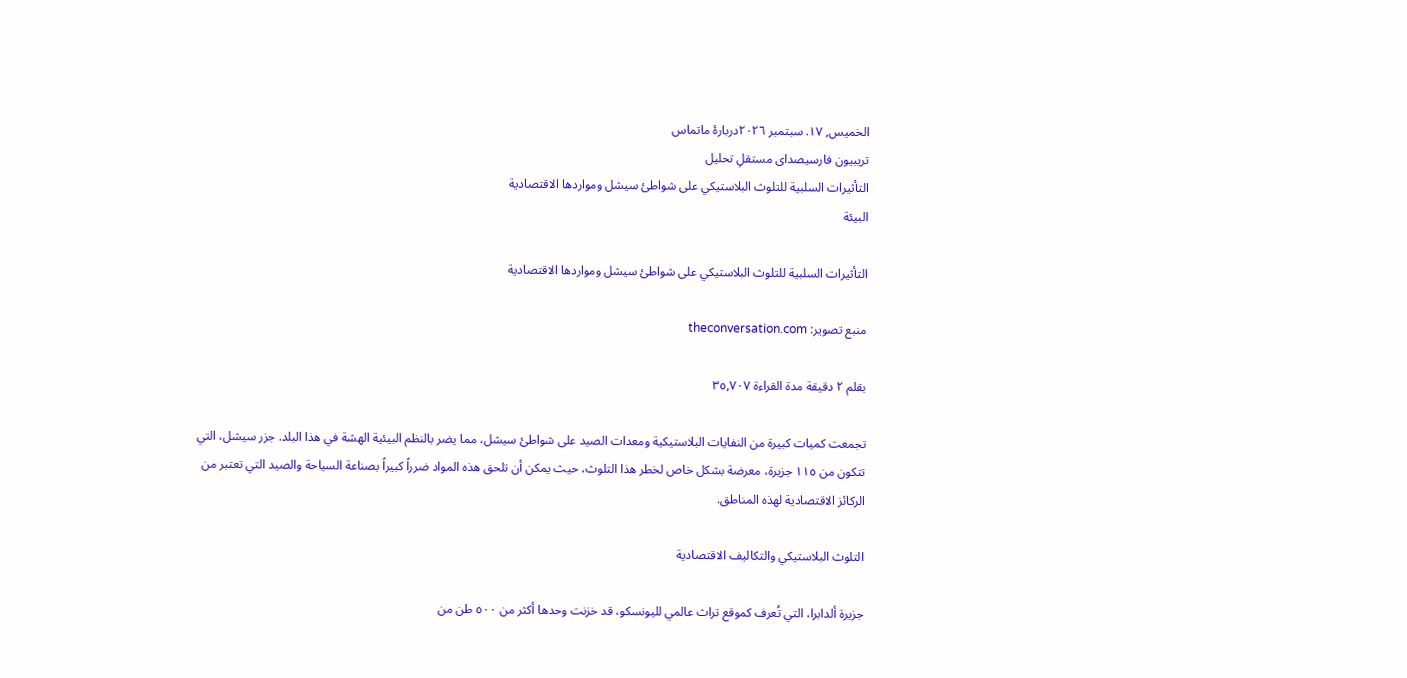الخميس, ١٧. سبتمبر ٢٠٢٦دربارهٔ ماتماس
تريبيون فارسيصدای مستقلِ تحلیل
التأثيرات السلبية للتلوث البلاستيكي على شواطئ سيشل ومواردها الاقتصادية
البيئة

التأثيرات السلبية للتلوث البلاستيكي على شواطئ سيشل ومواردها الاقتصادية

منبع تصویر: theconversation.com

بقلم ٢ دقيقة مدة القراءة ٣٥,٧٠٧

تجمعت كميات كبيرة من النفايات البلاستيكية ومعدات الصيد على شواطئ سيشل، مما يضر بالنظم البيئية الهشة في هذا البلد. جزر سيشل، التي تتكون من ١١٥ جزيرة، معرضة بشكل خاص لخطر هذا التلوث، حيث يمكن أن تلحق هذه المواد ضرراً كبيراً بصناعة السياحة والصيد التي تعتبر من الركائز الاقتصادية لهذه المناطق.

التلوث البلاستيكي والتكاليف الاقتصادية

جزيرة ألدابرا، التي تُعرف كموقع تراث عالمي لليونسكو، قد خزنت وحدها أكثر من ٥٠٠ طن من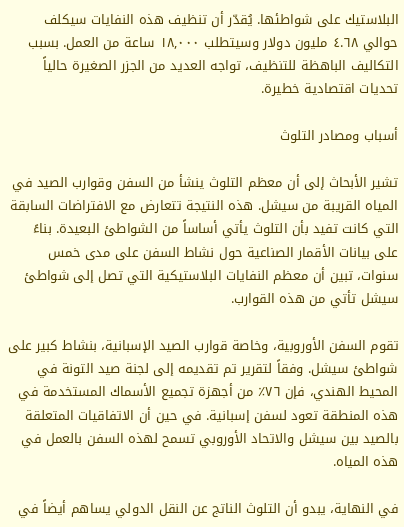البلاستيك على شواطئها. يُقدّر أن تنظيف هذه النفايات سيكلف حوالي ٤.٦٨ مليون دولار وسيتطلب ١٨,٠٠٠ ساعة من العمل. بسبب التكاليف الباهظة للتنظيف، تواجه العديد من الجزر الصغيرة حالياً تحديات اقتصادية خطيرة.

أسباب ومصادر التلوث

تشير الأبحاث إلى أن معظم التلوث ينشأ من السفن وقوارب الصيد في المياه القريبة من سيشل. هذه النتيجة تتعارض مع الافتراضات السابقة التي كانت تفيد بأن التلوث يأتي أساساً من الشواطئ البعيدة. بناءً على بيانات الأقمار الصناعية حول نشاط السفن على مدى خمس سنوات، تبين أن معظم النفايات البلاستيكية التي تصل إلى شواطئ سيشل تأتي من هذه القوارب.

تقوم السفن الأوروبية، وخاصة قوارب الصيد الإسبانية، بنشاط كبير على شواطئ سيشل. وفقاً لتقرير تم تقديمه إلى لجنة صيد التونة في المحيط الهندي، فإن ٧٦٪ من أجهزة تجميع الأسماك المستخدمة في هذه المنطقة تعود لسفن إسبانية. في حين أن الاتفاقيات المتعلقة بالصيد بين سيشل والاتحاد الأوروبي تسمح لهذه السفن بالعمل في هذه المياه.

في النهاية، يبدو أن التلوث الناتج عن النقل الدولي يساهم أيضاً في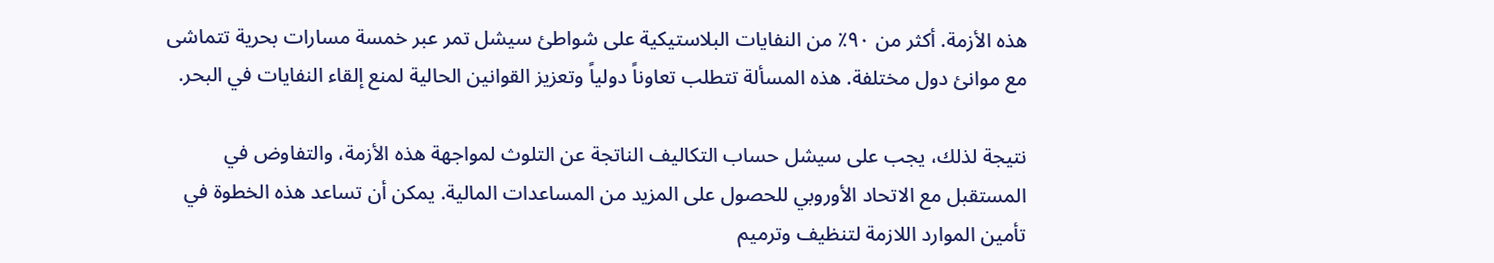هذه الأزمة. أكثر من ٩٠٪ من النفايات البلاستيكية على شواطئ سيشل تمر عبر خمسة مسارات بحرية تتماشى مع موانئ دول مختلفة. هذه المسألة تتطلب تعاوناً دولياً وتعزيز القوانين الحالية لمنع إلقاء النفايات في البحر.

نتيجة لذلك، يجب على سيشل حساب التكاليف الناتجة عن التلوث لمواجهة هذه الأزمة، والتفاوض في المستقبل مع الاتحاد الأوروبي للحصول على المزيد من المساعدات المالية. يمكن أن تساعد هذه الخطوة في تأمين الموارد اللازمة لتنظيف وترميم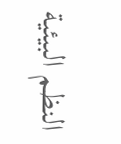النظم البيئية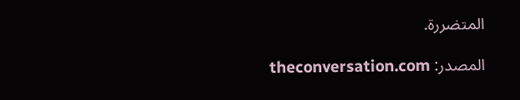المتضررة.

المصدر: theconversation.com